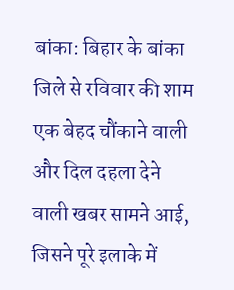बांका: बिहार के बांका जिले से रविवार की शाम एक बेहद चौंकाने वाली और दिल दहला देने वाली खबर सामने आई, जिसने पूरे इलाके में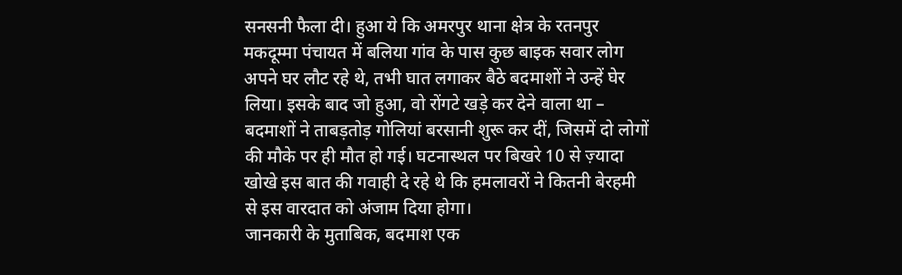सनसनी फैला दी। हुआ ये कि अमरपुर थाना क्षेत्र के रतनपुर मकदूम्मा पंचायत में बलिया गांव के पास कुछ बाइक सवार लोग अपने घर लौट रहे थे, तभी घात लगाकर बैठे बदमाशों ने उन्हें घेर लिया। इसके बाद जो हुआ, वो रोंगटे खड़े कर देने वाला था – बदमाशों ने ताबड़तोड़ गोलियां बरसानी शुरू कर दीं, जिसमें दो लोगों की मौके पर ही मौत हो गई। घटनास्थल पर बिखरे 10 से ज़्यादा खोखे इस बात की गवाही दे रहे थे कि हमलावरों ने कितनी बेरहमी से इस वारदात को अंजाम दिया होगा।
जानकारी के मुताबिक, बदमाश एक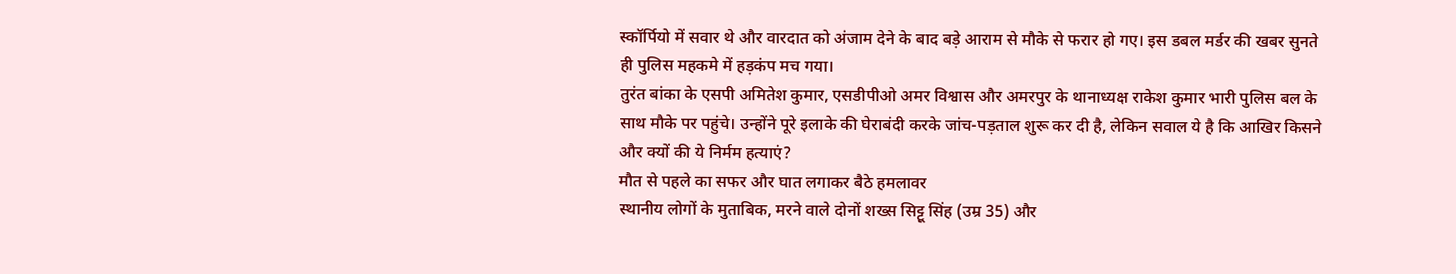स्कॉर्पियो में सवार थे और वारदात को अंजाम देने के बाद बड़े आराम से मौके से फरार हो गए। इस डबल मर्डर की खबर सुनते ही पुलिस महकमे में हड़कंप मच गया।
तुरंत बांका के एसपी अमितेश कुमार, एसडीपीओ अमर विश्वास और अमरपुर के थानाध्यक्ष राकेश कुमार भारी पुलिस बल के साथ मौके पर पहुंचे। उन्होंने पूरे इलाके की घेराबंदी करके जांच-पड़ताल शुरू कर दी है, लेकिन सवाल ये है कि आखिर किसने और क्यों की ये निर्मम हत्याएं?
मौत से पहले का सफर और घात लगाकर बैठे हमलावर
स्थानीय लोगों के मुताबिक, मरने वाले दोनों शख्स सिट्टू सिंह (उम्र 35) और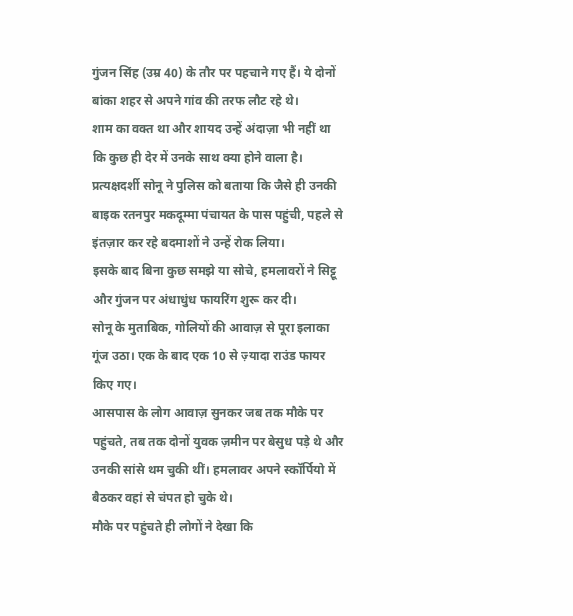गुंजन सिंह (उम्र 40) के तौर पर पहचाने गए हैं। ये दोनों बांका शहर से अपने गांव की तरफ लौट रहे थे।
शाम का वक्त था और शायद उन्हें अंदाज़ा भी नहीं था कि कुछ ही देर में उनके साथ क्या होने वाला है। प्रत्यक्षदर्शी सोनू ने पुलिस को बताया कि जैसे ही उनकी बाइक रतनपुर मकदूम्मा पंचायत के पास पहुंची, पहले से इंतज़ार कर रहे बदमाशों ने उन्हें रोक लिया।
इसके बाद बिना कुछ समझे या सोचे, हमलावरों ने सिट्टू और गुंजन पर अंधाधुंध फायरिंग शुरू कर दी।
सोनू के मुताबिक, गोलियों की आवाज़ से पूरा इलाका गूंज उठा। एक के बाद एक 10 से ज़्यादा राउंड फायर किए गए।
आसपास के लोग आवाज़ सुनकर जब तक मौके पर पहुंचते, तब तक दोनों युवक ज़मीन पर बेसुध पड़े थे और उनकी सांसे थम चुकी थीं। हमलावर अपने स्कॉर्पियो में बैठकर वहां से चंपत हो चुके थे।
मौके पर पहुंचते ही लोगों ने देखा कि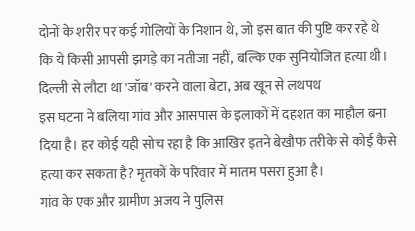दोनों के शरीर पर कई गोलियों के निशान थे, जो इस बात की पुष्टि कर रहे थे कि ये किसी आपसी झगड़े का नतीजा नहीं, बल्कि एक सुनियोजित हत्या थी।
दिल्ली से लौटा था 'जॉब' करने वाला बेटा, अब खून से लथपथ
इस घटना ने बलिया गांव और आसपास के इलाकों में दहशत का माहौल बना दिया है। हर कोई यही सोच रहा है कि आखिर इतने बेखौफ तरीके से कोई कैसे हत्या कर सकता है? मृतकों के परिवार में मातम पसरा हुआ है।
गांव के एक और ग्रामीण अजय ने पुलिस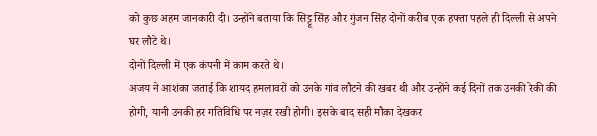को कुछ अहम जानकारी दी। उन्होंने बताया कि सिट्टू सिंह और गुंजन सिंह दोनों करीब एक हफ्ता पहले ही दिल्ली से अपने घर लौटे थे।
दोनों दिल्ली में एक कंपनी में काम करते थे।
अजय ने आशंका जताई कि शायद हमलावरों को उनके गांव लौटने की खबर थी और उन्होंने कई दिनों तक उनकी रेकी की होगी, यानी उनकी हर गतिविधि पर नज़र रखी होगी। इसके बाद सही मौका देखकर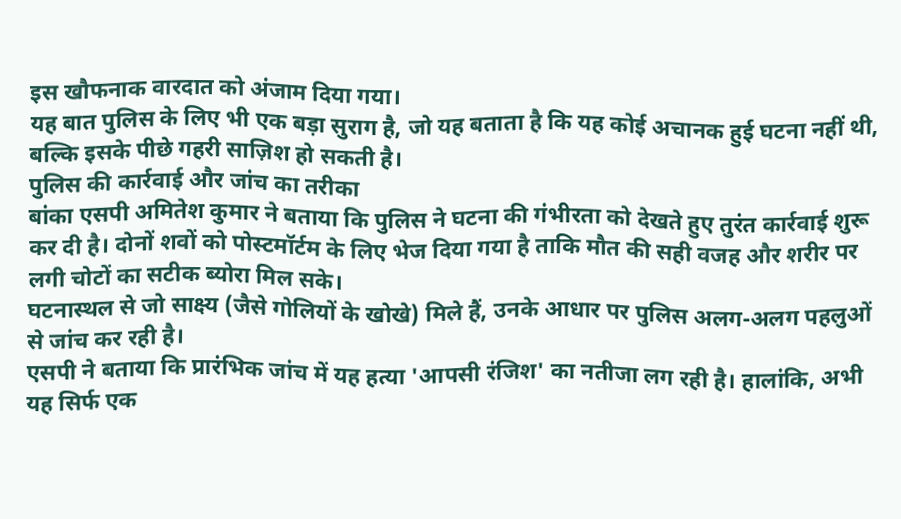इस खौफनाक वारदात को अंजाम दिया गया।
यह बात पुलिस के लिए भी एक बड़ा सुराग है, जो यह बताता है कि यह कोई अचानक हुई घटना नहीं थी, बल्कि इसके पीछे गहरी साज़िश हो सकती है।
पुलिस की कार्रवाई और जांच का तरीका
बांका एसपी अमितेश कुमार ने बताया कि पुलिस ने घटना की गंभीरता को देखते हुए तुरंत कार्रवाई शुरू कर दी है। दोनों शवों को पोस्टमॉर्टम के लिए भेज दिया गया है ताकि मौत की सही वजह और शरीर पर लगी चोटों का सटीक ब्योरा मिल सके।
घटनास्थल से जो साक्ष्य (जैसे गोलियों के खोखे) मिले हैं, उनके आधार पर पुलिस अलग-अलग पहलुओं से जांच कर रही है।
एसपी ने बताया कि प्रारंभिक जांच में यह हत्या 'आपसी रंजिश' का नतीजा लग रही है। हालांकि, अभी यह सिर्फ एक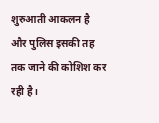शुरुआती आकलन है और पुलिस इसकी तह तक जाने की कोशिश कर रही है।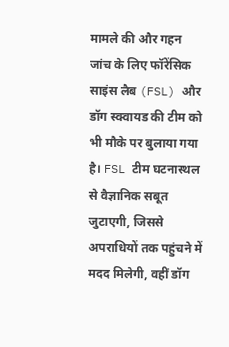मामले की और गहन जांच के लिए फॉरेंसिक साइंस लैब (FSL) और डॉग स्क्वायड की टीम को भी मौके पर बुलाया गया है। FSL टीम घटनास्थल से वैज्ञानिक सबूत जुटाएगी, जिससे अपराधियों तक पहुंचने में मदद मिलेगी, वहीं डॉग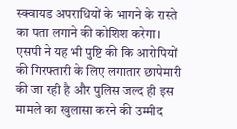स्क्वायड अपराधियों के भागने के रास्ते का पता लगाने की कोशिश करेगा।
एसपी ने यह भी पुष्टि की कि आरोपियों की गिरफ्तारी के लिए लगातार छापेमारी की जा रही है और पुलिस जल्द ही इस मामले का खुलासा करने की उम्मीद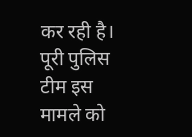कर रही है। पूरी पुलिस टीम इस मामले को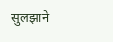सुलझाने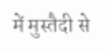में मुस्तैदी से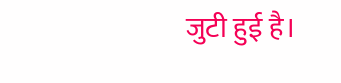जुटी हुई है।